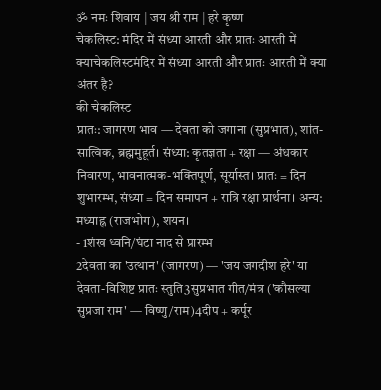ॐ नमः शिवाय | जय श्री राम | हरे कृष्ण
चेकलिस्ट: मंदिर में संध्या आरती और प्रातः आरती में क्याचेकलिस्टमंदिर में संध्या आरती और प्रातः आरती में क्या अंतर है?
की चेकलिस्ट
प्रातः: जागरण भाव — देवता को जगाना (सुप्रभात), शांत-सात्विक, ब्रह्ममुहूर्त। संध्या: कृतज्ञता + रक्षा — अंधकार निवारण, भावनात्मक-भक्तिपूर्ण, सूर्यास्त। प्रातः = दिन शुभारम्भ, संध्या = दिन समापन + रात्रि रक्षा प्रार्थना। अन्य: मध्याह्न (राजभोग), शयन।
- 1शंख ध्वनि/घंटा नाद से प्रारम्भ
2देवता का 'उत्थान' (जागरण) — 'जय जगदीश हरे' या देवता-विशिष्ट प्रातः स्तुति3सुप्रभात गीत/मंत्र ('कौसल्या सुप्रजा राम' — विष्णु/राम)4दीप + कर्पूर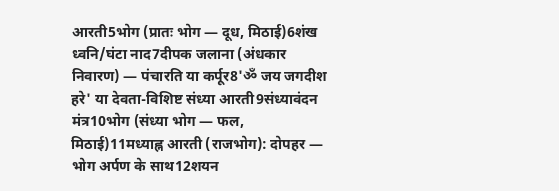आरती5भोग (प्रातः भोग — दूध, मिठाई)6शंख ध्वनि/घंटा नाद7दीपक जलाना (अंधकार निवारण) — पंचारति या कर्पूर8'ॐ जय जगदीश हरे' या देवता-विशिष्ट संध्या आरती9संध्यावंदन मंत्र10भोग (संध्या भोग — फल, मिठाई)11मध्याह्न आरती (राजभोग): दोपहर — भोग अर्पण के साथ12शयन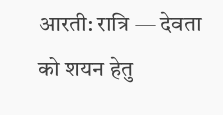आरती: रात्रि — देवता को शयन हेतु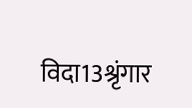विदा13श्रृंगार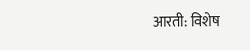आरती: विशेष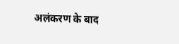अलंकरण के बाद